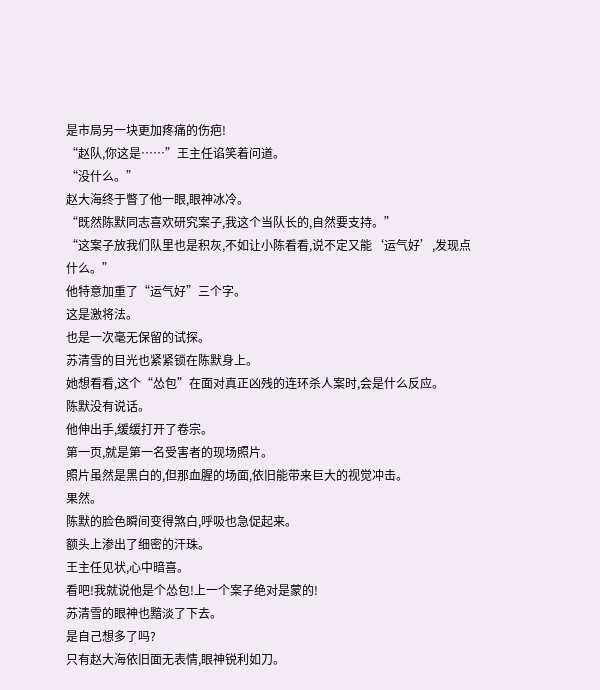是市局另一块更加疼痛的伤疤!
“赵队,你这是……”王主任谄笑着问道。
“没什么。”
赵大海终于瞥了他一眼,眼神冰冷。
“既然陈默同志喜欢研究案子,我这个当队长的,自然要支持。”
“这案子放我们队里也是积灰,不如让小陈看看,说不定又能‘运气好’,发现点什么。”
他特意加重了“运气好”三个字。
这是激将法。
也是一次毫无保留的试探。
苏清雪的目光也紧紧锁在陈默身上。
她想看看,这个“怂包”在面对真正凶残的连环杀人案时,会是什么反应。
陈默没有说话。
他伸出手,缓缓打开了卷宗。
第一页,就是第一名受害者的现场照片。
照片虽然是黑白的,但那血腥的场面,依旧能带来巨大的视觉冲击。
果然。
陈默的脸色瞬间变得煞白,呼吸也急促起来。
额头上渗出了细密的汗珠。
王主任见状,心中暗喜。
看吧!我就说他是个怂包!上一个案子绝对是蒙的!
苏清雪的眼神也黯淡了下去。
是自己想多了吗?
只有赵大海依旧面无表情,眼神锐利如刀。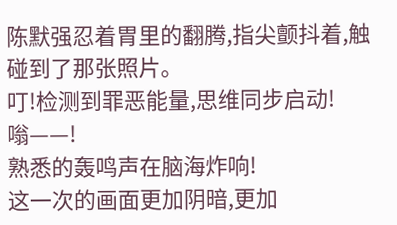陈默强忍着胃里的翻腾,指尖颤抖着,触碰到了那张照片。
叮!检测到罪恶能量,思维同步启动!
嗡——!
熟悉的轰鸣声在脑海炸响!
这一次的画面更加阴暗,更加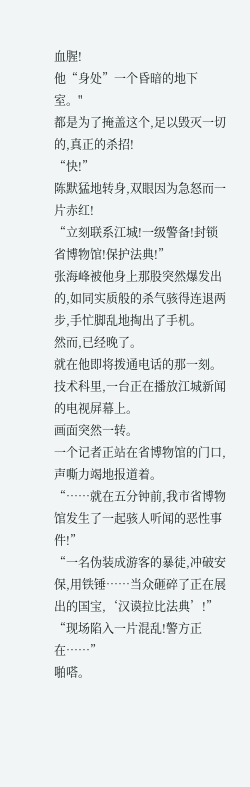血腥!
他“身处”一个昏暗的地下室。"
都是为了掩盖这个,足以毁灭一切的,真正的杀招!
“快!”
陈默猛地转身,双眼因为急怒而一片赤红!
“立刻联系江城!一级警备!封锁省博物馆!保护法典!”
张海峰被他身上那股突然爆发出的,如同实质般的杀气骇得连退两步,手忙脚乱地掏出了手机。
然而,已经晚了。
就在他即将拨通电话的那一刻。
技术科里,一台正在播放江城新闻的电视屏幕上。
画面突然一转。
一个记者正站在省博物馆的门口,声嘶力竭地报道着。
“……就在五分钟前,我市省博物馆发生了一起骇人听闻的恶性事件!”
“一名伪装成游客的暴徒,冲破安保,用铁锤……当众砸碎了正在展出的国宝,‘汉谟拉比法典’!”
“现场陷入一片混乱!警方正在……”
啪嗒。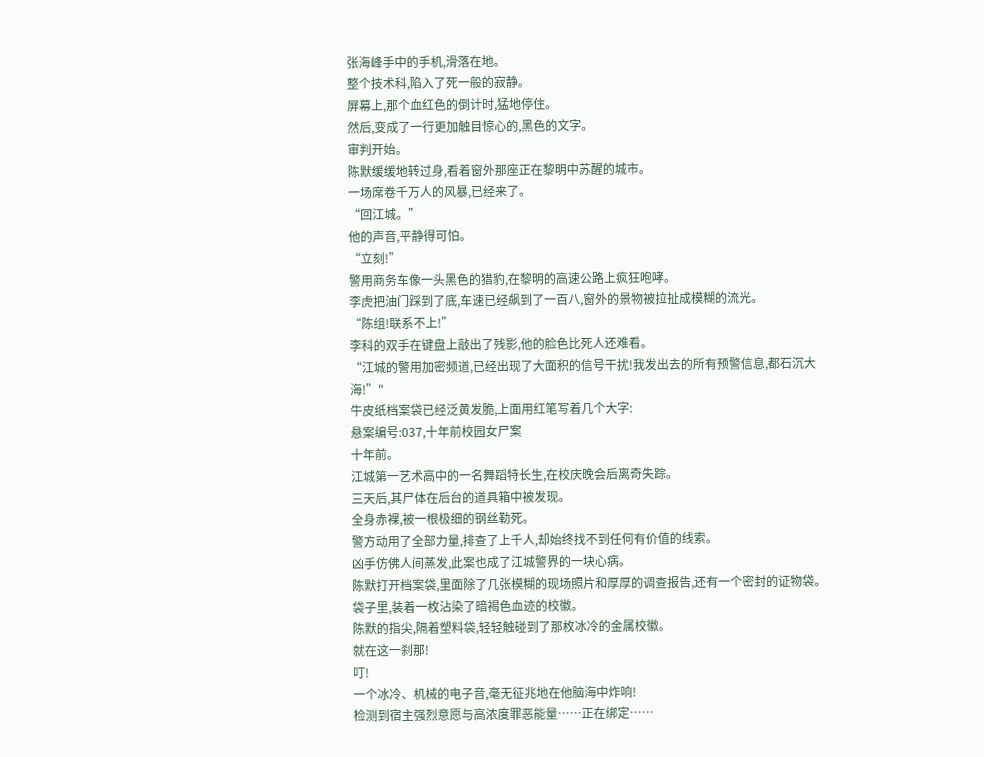张海峰手中的手机,滑落在地。
整个技术科,陷入了死一般的寂静。
屏幕上,那个血红色的倒计时,猛地停住。
然后,变成了一行更加触目惊心的,黑色的文字。
审判开始。
陈默缓缓地转过身,看着窗外那座正在黎明中苏醒的城市。
一场席卷千万人的风暴,已经来了。
“回江城。”
他的声音,平静得可怕。
“立刻!”
警用商务车像一头黑色的猎豹,在黎明的高速公路上疯狂咆哮。
李虎把油门踩到了底,车速已经飙到了一百八,窗外的景物被拉扯成模糊的流光。
“陈组!联系不上!”
李科的双手在键盘上敲出了残影,他的脸色比死人还难看。
“江城的警用加密频道,已经出现了大面积的信号干扰!我发出去的所有预警信息,都石沉大海!”"
牛皮纸档案袋已经泛黄发脆,上面用红笔写着几个大字:
悬案编号:037,十年前校园女尸案
十年前。
江城第一艺术高中的一名舞蹈特长生,在校庆晚会后离奇失踪。
三天后,其尸体在后台的道具箱中被发现。
全身赤裸,被一根极细的钢丝勒死。
警方动用了全部力量,排查了上千人,却始终找不到任何有价值的线索。
凶手仿佛人间蒸发,此案也成了江城警界的一块心病。
陈默打开档案袋,里面除了几张模糊的现场照片和厚厚的调查报告,还有一个密封的证物袋。
袋子里,装着一枚沾染了暗褐色血迹的校徽。
陈默的指尖,隔着塑料袋,轻轻触碰到了那枚冰冷的金属校徽。
就在这一刹那!
叮!
一个冰冷、机械的电子音,毫无征兆地在他脑海中炸响!
检测到宿主强烈意愿与高浓度罪恶能量……正在绑定……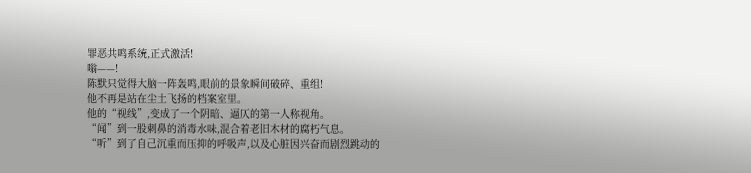罪恶共鸣系统,正式激活!
嗡——!
陈默只觉得大脑一阵轰鸣,眼前的景象瞬间破碎、重组!
他不再是站在尘土飞扬的档案室里。
他的“视线”,变成了一个阴暗、逼仄的第一人称视角。
“闻”到一股刺鼻的消毒水味,混合着老旧木材的腐朽气息。
“听”到了自己沉重而压抑的呼吸声,以及心脏因兴奋而剧烈跳动的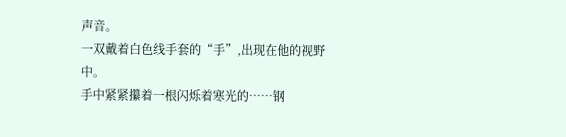声音。
一双戴着白色线手套的“手”,出现在他的视野中。
手中紧紧攥着一根闪烁着寒光的……钢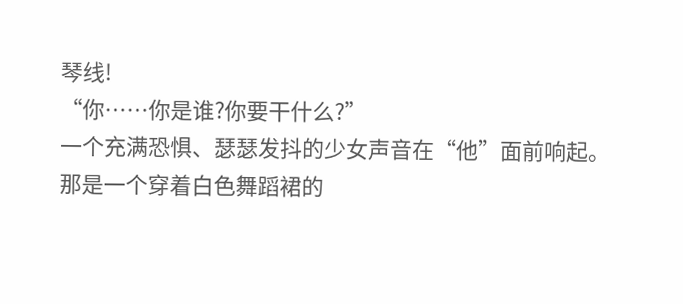琴线!
“你……你是谁?你要干什么?”
一个充满恐惧、瑟瑟发抖的少女声音在“他”面前响起。
那是一个穿着白色舞蹈裙的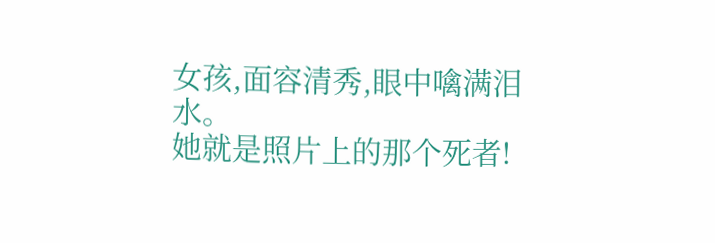女孩,面容清秀,眼中噙满泪水。
她就是照片上的那个死者!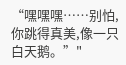“嘿嘿嘿……别怕,你跳得真美,像一只白天鹅。”"